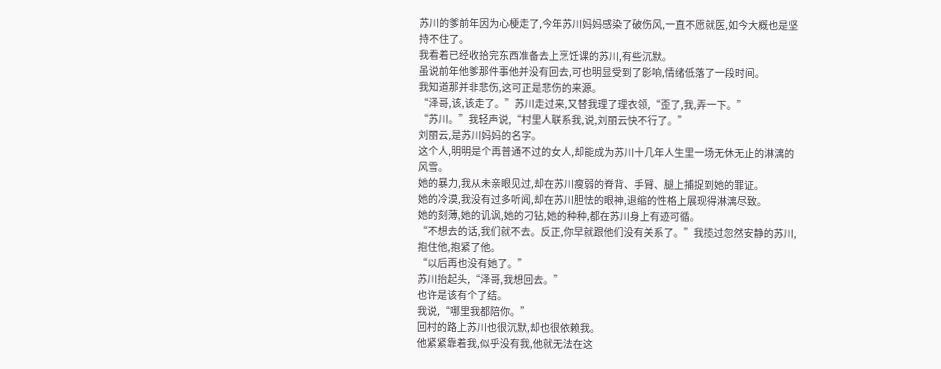苏川的爹前年因为心梗走了,今年苏川妈妈感染了破伤风,一直不愿就医,如今大概也是坚持不住了。
我看着已经收拾完东西准备去上烹饪课的苏川,有些沉默。
虽说前年他爹那件事他并没有回去,可也明显受到了影响,情绪低落了一段时间。
我知道那并非悲伤,这可正是悲伤的来源。
“泽哥,该,该走了。”苏川走过来,又替我理了理衣领,“歪了,我,弄一下。”
“苏川。”我轻声说,“村里人联系我,说,刘丽云快不行了。”
刘丽云,是苏川妈妈的名字。
这个人,明明是个再普通不过的女人,却能成为苏川十几年人生里一场无休无止的淋漓的风雪。
她的暴力,我从未亲眼见过,却在苏川瘦弱的脊背、手臂、腿上捕捉到她的罪证。
她的冷漠,我没有过多听闻,却在苏川胆怯的眼神,退缩的性格上展现得淋漓尽致。
她的刻薄,她的讥讽,她的刁钻,她的种种,都在苏川身上有迹可循。
“不想去的话,我们就不去。反正,你早就跟他们没有关系了。”我揽过忽然安静的苏川,抱住他,抱紧了他。
“以后再也没有她了。”
苏川抬起头,“泽哥,我想回去。”
也许是该有个了结。
我说,“哪里我都陪你。”
回村的路上苏川也很沉默,却也很依赖我。
他紧紧靠着我,似乎没有我,他就无法在这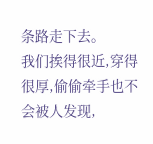条路走下去。
我们挨得很近,穿得很厚,偷偷牵手也不会被人发现,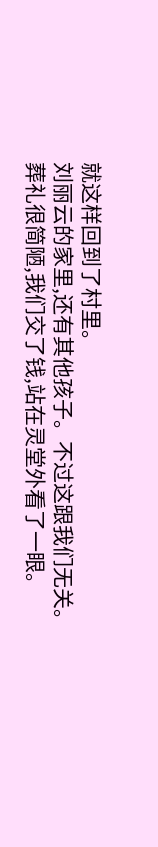就这样回到了村里。
刘丽云的家里,还有其他孩子。不过这跟我们无关。
葬礼很简陋,我们交了钱,站在灵堂外看了一眼。